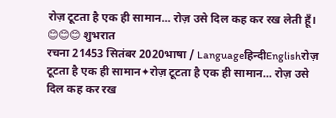रोज़ टूटता है एक ही सामान... रोज़ उसे दिल कह कर रख लेती हूँ। 😊😊😊 शुभरात
रचना 21453 सितंबर 2020भाषा / Languageहिन्दीEnglishरोज़ टूटता है एक ही सामान✦रोज़ टूटता है एक ही सामान... रोज़ उसे दिल कह कर रख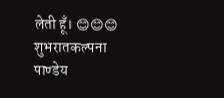लेती हूँ। 😊😊😊 शुभरातकल्पना पाण्डेय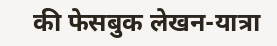की फेसबुक लेखन-यात्रा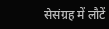सेसंग्रह में लौटें